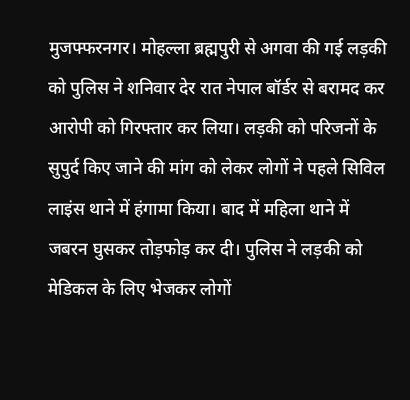मुजफ्फरनगर। मोहल्ला ब्रह्मपुरी से अगवा की गई लड़की को पुलिस ने शनिवार देर रात नेपाल बॉर्डर से बरामद कर आरोपी को गिरफ्तार कर लिया। लड़की को परिजनों के सुपुर्द किए जाने की मांग को लेकर लोगों ने पहले सिविल लाइंस थाने में हंगामा किया। बाद में महिला थाने में जबरन घुसकर तोड़फोड़ कर दी। पुलिस ने लड़की को मेडिकल के लिए भेजकर लोगों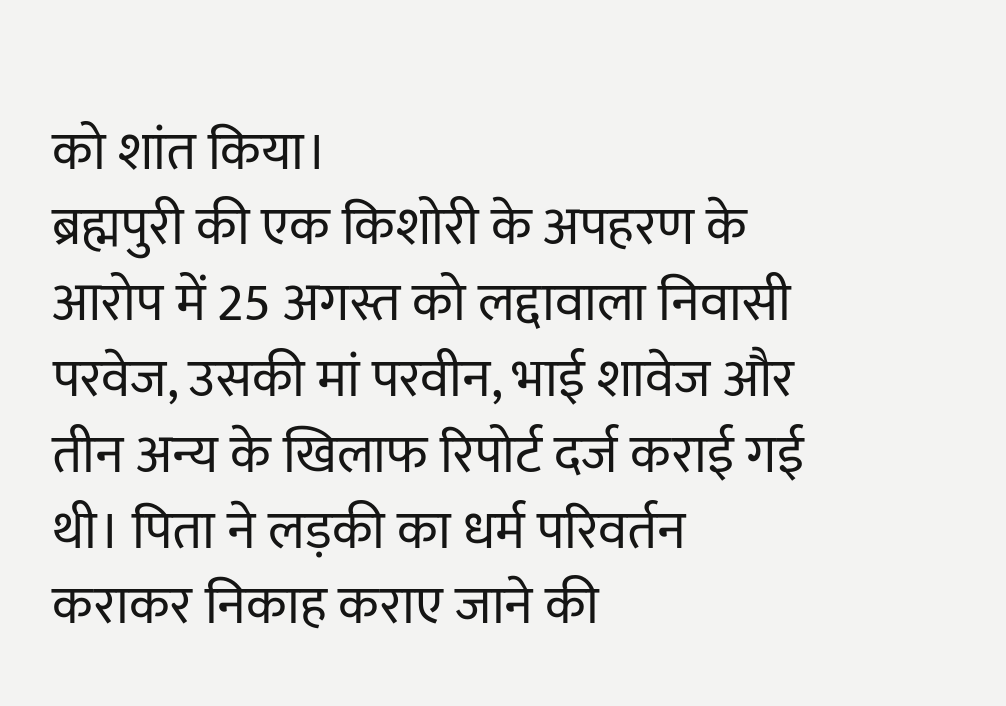को शांत किया।
ब्रह्मपुरी की एक किशोरी के अपहरण के आरोप में 25 अगस्त को लद्दावाला निवासी परवेज, उसकी मां परवीन, भाई शावेज और तीन अन्य के खिलाफ रिपोर्ट दर्ज कराई गई थी। पिता ने लड़की का धर्म परिवर्तन कराकर निकाह कराए जाने की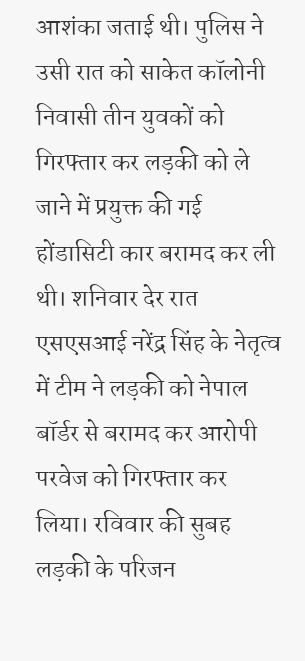आशंका जताई थी। पुलिस ने उसी रात को साकेत कॉलोनी निवासी तीन युवकों को गिरफ्तार कर लड़की को ले जाने में प्रयुक्त की गई होंडासिटी कार बरामद कर ली थी। शनिवार देर रात एसएसआई नरेंद्र सिंह के नेतृत्व में टीम ने लड़की को नेपाल बॉर्डर से बरामद कर आरोपी परवेज को गिरफ्तार कर लिया। रविवार की सुबह लड़की के परिजन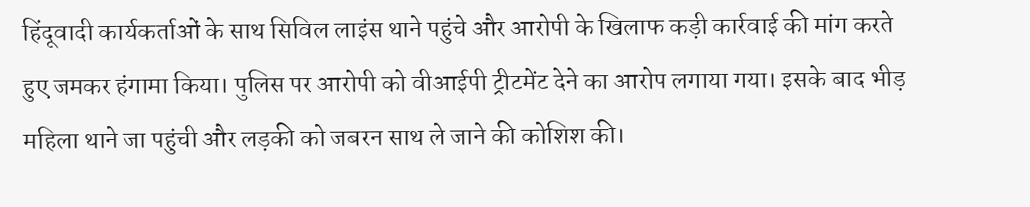हिंदूवादी कार्यकर्ताओं के साथ सिविल लाइंस थाने पहुंचे और आरोपी के खिलाफ कड़ी कार्रवाई की मांग करते हुए जमकर हंगामा किया। पुलिस पर आरोपी को वीआईपी ट्रीटमेंट देने का आरोप लगाया गया। इसके बाद भीड़ महिला थाने जा पहुंची और लड़की को जबरन साथ ले जाने की कोशिश की।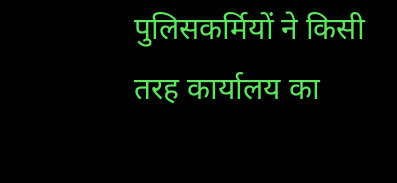पुलिसकर्मियों ने किसी तरह कार्यालय का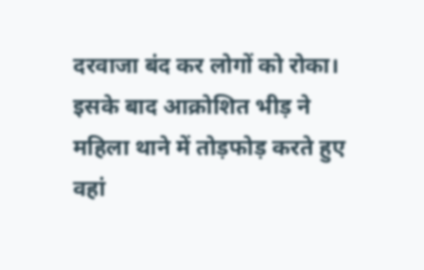दरवाजा बंद कर लोगों को रोका। इसके बाद आक्रोशित भीड़ ने महिला थाने में तोड़फोड़ करते हुए वहां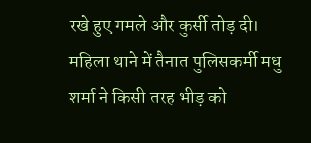रखे हुए गमले और कुर्सी तोड़ दी। महिला थाने में तैनात पुलिसकर्मी मधु शर्मा ने किसी तरह भीड़ को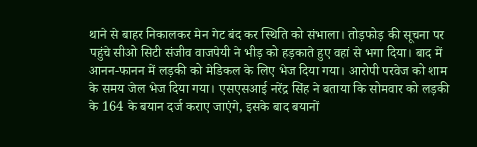थाने से बाहर निकालकर मेन गेट बंद कर स्थिति को संभाला। तोड़फोड़ की सूचना पर पहुंचे सीओ सिटी संजीव वाजपेयी ने भीड़ को हड़काते हुए वहां से भगा दिया। बाद में आनन-फानन में लड़की को मेडिकल के लिए भेज दिया गया। आरोपी परवेज को शाम के समय जेल भेज दिया गया। एसएसआई नरेंद्र सिंह ने बताया कि सोमवार को लड़की के 164 के बयान दर्ज कराए जाएंगे, इसके बाद बयानों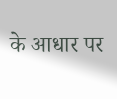के आधार पर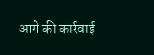आगे की कार्रवाई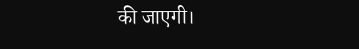की जाएगी।